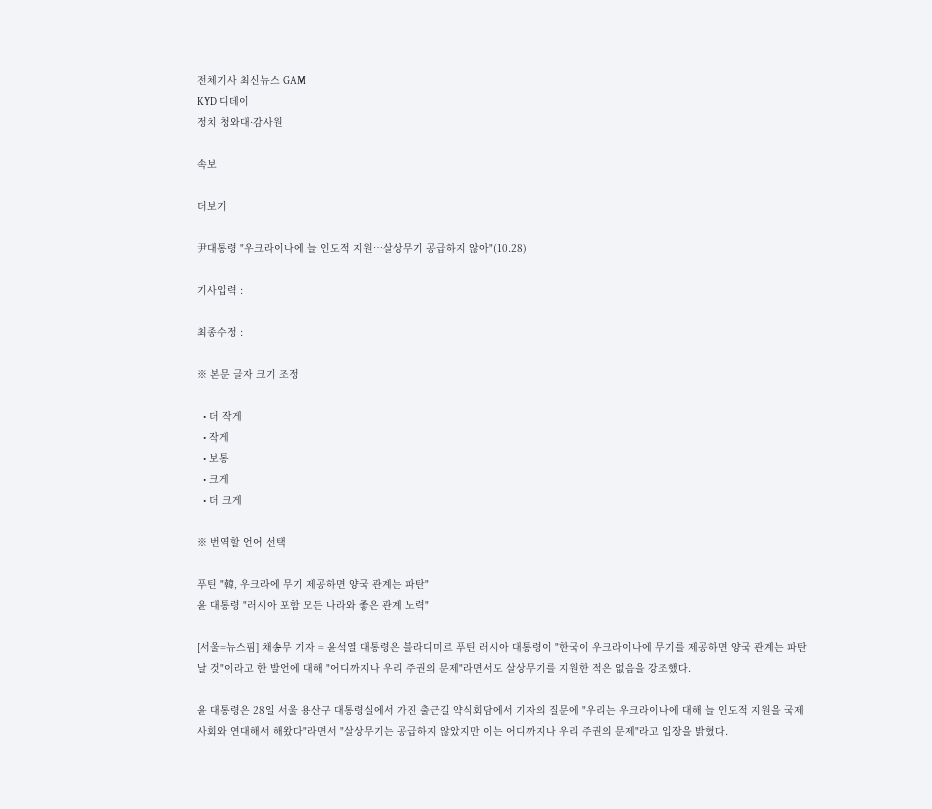전체기사 최신뉴스 GAM
KYD 디데이
정치 청와대·감사원

속보

더보기

尹대통령 "우크라이나에 늘 인도적 지원…살상무기 공급하지 않아"(10.28)

기사입력 :

최종수정 :

※ 본문 글자 크기 조정

  • 더 작게
  • 작게
  • 보통
  • 크게
  • 더 크게

※ 번역할 언어 선택

푸틴 "韓, 우크라에 무기 제공하면 양국 관계는 파탄"
윤 대통령 "러시아 포함 모든 나라와 좋은 관계 노력"

[서울=뉴스핌] 채송무 기자 = 윤석열 대통령은 블라디미르 푸틴 러시아 대통령이 "한국이 우크라이나에 무기를 제공하면 양국 관계는 파탄날 것"이라고 한 발언에 대해 "어디까지나 우리 주권의 문제"라면서도 살상무기를 지원한 적은 없음을 강조했다.

윤 대통령은 28일 서울 용산구 대통령실에서 가진 출근길 약식회담에서 기자의 질문에 "우리는 우크라이나에 대해 늘 인도적 지원을 국제사회와 연대해서 해왔다"라면서 "살상무기는 공급하지 않았지만 이는 어디까지나 우리 주권의 문제"라고 입장을 밝혔다.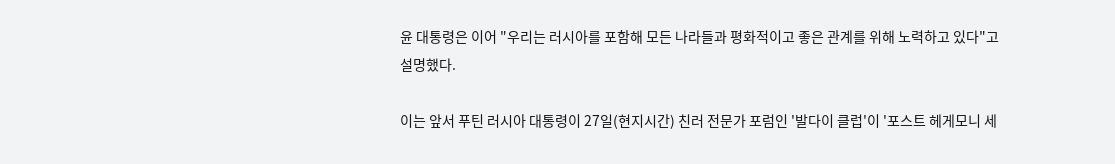윤 대통령은 이어 "우리는 러시아를 포함해 모든 나라들과 평화적이고 좋은 관계를 위해 노력하고 있다"고 설명했다.

이는 앞서 푸틴 러시아 대통령이 27일(현지시간) 친러 전문가 포럼인 '발다이 클럽'이 '포스트 헤게모니 세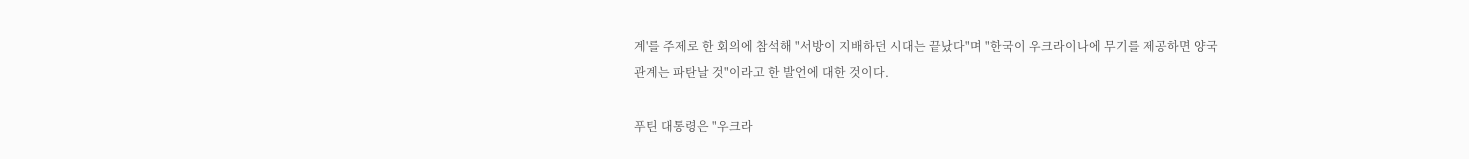계'를 주제로 한 회의에 참석해 "서방이 지배하던 시대는 끝났다"며 "한국이 우크라이나에 무기를 제공하면 양국 관계는 파탄날 것"이라고 한 발언에 대한 것이다.

푸틴 대통령은 "우크라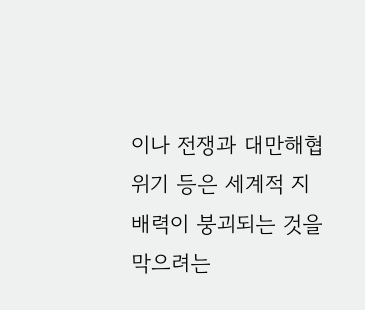이나 전쟁과 대만해협 위기 등은 세계적 지배력이 붕괴되는 것을 막으려는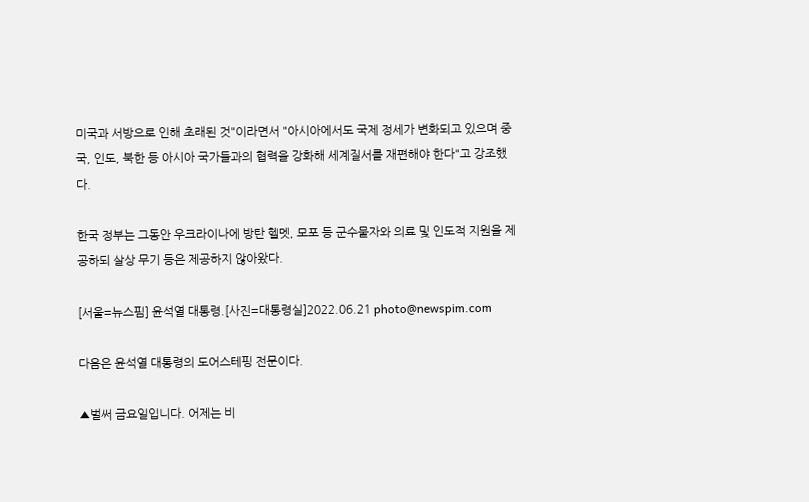미국과 서방으로 인해 초래된 것"이라면서 "아시아에서도 국제 정세가 변화되고 있으며 중국, 인도, 북한 등 아시아 국가들과의 협력을 강화해 세계질서를 재편해야 한다"고 강조했다.

한국 정부는 그동안 우크라이나에 방탄 헬멧, 모포 등 군수물자와 의료 및 인도적 지원을 제공하되 살상 무기 등은 제공하지 않아왔다.

[서울=뉴스핌] 윤석열 대통령.[사진=대통령실]2022.06.21 photo@newspim.com

다음은 윤석열 대통령의 도어스테핑 전문이다.

▲벌써 금요일입니다. 어제는 비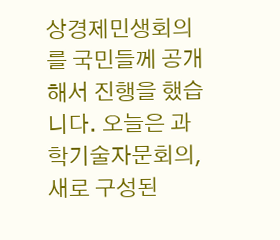상경제민생회의를 국민들께 공개해서 진행을 했습니다. 오늘은 과학기술자문회의, 새로 구성된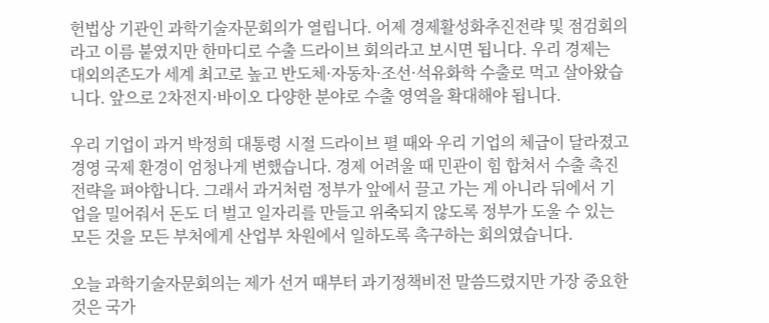헌법상 기관인 과학기술자문회의가 열립니다. 어제 경제활성화추진전략 및 점검회의라고 이름 붙였지만 한마디로 수출 드라이브 회의라고 보시면 됩니다. 우리 경제는 대외의존도가 세계 최고로 높고 반도체·자동차·조선·석유화학 수출로 먹고 살아왔습니다. 앞으로 2차전지·바이오 다양한 분야로 수출 영역을 확대해야 됩니다.

우리 기업이 과거 박정희 대통령 시절 드라이브 펼 때와 우리 기업의 체급이 달라졌고 경영 국제 환경이 엄청나게 변했습니다. 경제 어려울 때 민관이 힘 합쳐서 수출 촉진 전략을 펴야합니다. 그래서 과거처럼 정부가 앞에서 끌고 가는 게 아니라 뒤에서 기업을 밀어줘서 돈도 더 벌고 일자리를 만들고 위축되지 않도록 정부가 도울 수 있는 모든 것을 모든 부처에게 산업부 차원에서 일하도록 촉구하는 회의였습니다.

오늘 과학기술자문회의는 제가 선거 때부터 과기정책비전 말씀드렸지만 가장 중요한 것은 국가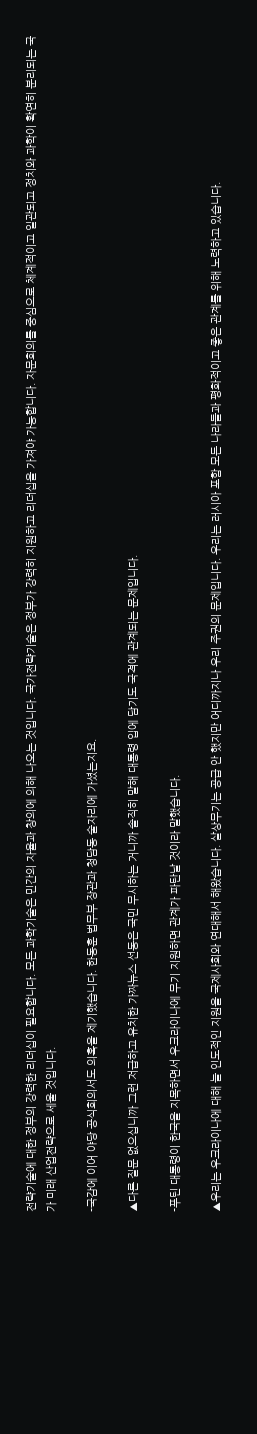전략기술에 대한 정부의 강력한 리더십이 필요합니다. 모든 과학기술은 민간의 자율과 창의에 의해 나오는 것입니다. 국가전략기술은 정부가 강력히 지원하고 리더십을 가져야 가능합니다. 자문회의를 중심으로 체계적이고 일관되고 정치와 과학이 확연히 분리되는 국가 미래 산업전략으로 세울 것입니다.

-국감에 이어 야당 공식회의서도 의혹을 제기했습니다. 한동훈 법무부 장관과 청담동 술자리에 가셨는지요.

▲다른 질문 없으십니까 그런 저급하고 유치한 가짜뉴스 선동은 국민 무시하는 거니까 솔직히 말해 대통령 입에 담기도 국격에 관계되는 문제입니다.

-푸틴 대통령이 한국을 지목하면서 우크라이나에 무기 지원하면 관계가 파탄날 것이라 말했습니다.

▲우리는 우크라이나에 대해 늘 인도적인 지원을 국제사회와 연대해서 해왔습니다. 살상무기는 공급 안 했지만 어디까지나 우리 주권의 문제입니다. 우리는 러시아 포함 모든 나라들과 평화적이고 좋은 관계를 위해 노력하고 있습니다.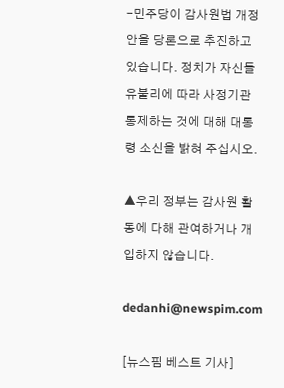-민주당이 감사원법 개정안을 당론으로 추진하고 있습니다. 정치가 자신들 유불리에 따라 사정기관 통제하는 것에 대해 대통령 소신을 밝혀 주십시오.

▲우리 정부는 감사원 활동에 다해 관여하거나 개입하지 않습니다.

dedanhi@newspim.com

[뉴스핌 베스트 기사]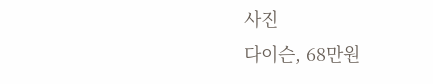사진
다이슨, 68만원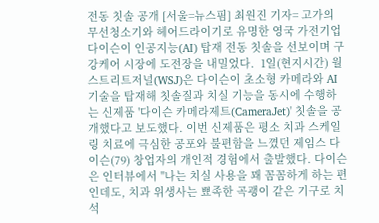전동 칫솔 공개 [서울=뉴스핌] 최원진 기자= 고가의 무선청소기와 헤어드라이기로 유명한 영국 가전기업 다이슨이 인공지능(AI) 탑재 전동 칫솔을 선보이며 구강케어 시장에 도전장을 내밀었다.  1일(현지시간) 월스트리트저널(WSJ)은 다이슨이 초소형 카메라와 AI 기술을 탑재해 칫솔질과 치실 기능을 동시에 수행하는 신제품 '다이슨 카메라제트(CameraJet)' 칫솔을 공개했다고 보도했다. 이번 신제품은 평소 치과 스케일링 치료에 극심한 공포와 불편함을 느꼈던 제임스 다이슨(79) 창업자의 개인적 경험에서 출발했다. 다이슨은 인터뷰에서 "나는 치실 사용을 꽤 꼼꼼하게 하는 편인데도, 치과 위생사는 뾰족한 곡괭이 같은 기구로 치석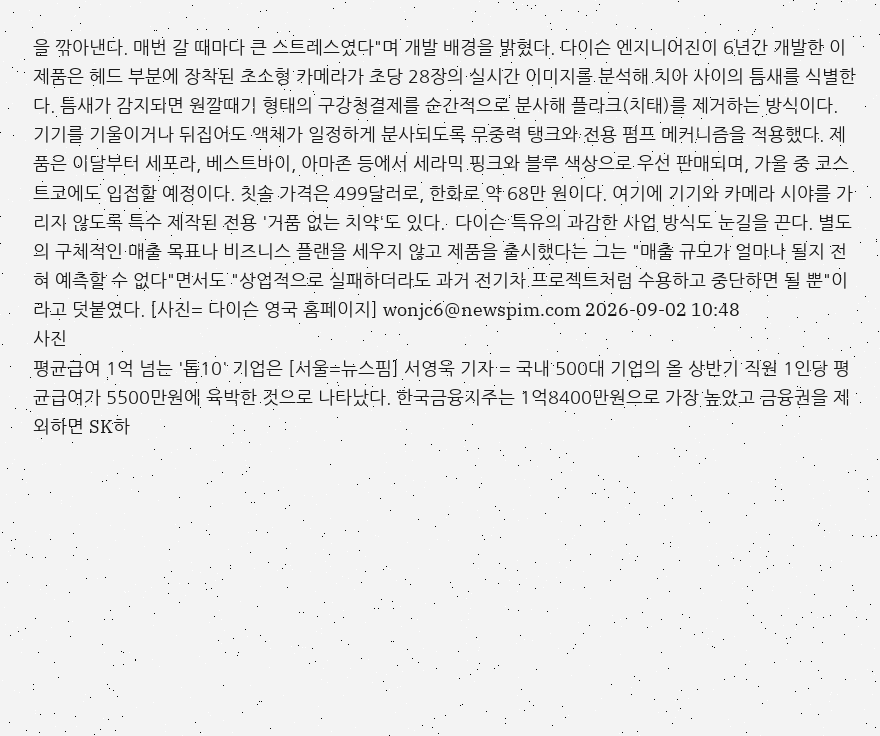을 깎아낸다. 매번 갈 때마다 큰 스트레스였다"며 개발 배경을 밝혔다. 다이슨 엔지니어진이 6년간 개발한 이 제품은 헤드 부분에 장착된 초소형 카메라가 초당 28장의 실시간 이미지를 분석해 치아 사이의 틈새를 식별한다. 틈새가 감지되면 원깔때기 형태의 구강청결제를 순간적으로 분사해 플라크(치태)를 제거하는 방식이다. 기기를 기울이거나 뒤집어도 액체가 일정하게 분사되도록 무중력 탱크와 전용 펌프 메커니즘을 적용했다. 제품은 이달부터 세포라, 베스트바이, 아마존 등에서 세라믹 핑크와 블루 색상으로 우선 판매되며, 가을 중 코스트코에도 입점할 예정이다. 칫솔 가격은 499달러로, 한화로 약 68만 원이다. 여기에 기기와 카메라 시야를 가리지 않도록 특수 제작된 전용 '거품 없는 치약'도 있다.  다이슨 특유의 과감한 사업 방식도 눈길을 끈다. 별도의 구체적인 매출 목표나 비즈니스 플랜을 세우지 않고 제품을 출시했다는 그는 "매출 규모가 얼마나 될지 전혀 예측할 수 없다"면서도 "상업적으로 실패하더라도 과거 전기차 프로젝트처럼 수용하고 중단하면 될 뿐"이라고 덧붙였다. [사진= 다이슨 영국 홈페이지] wonjc6@newspim.com 2026-09-02 10:48
사진
평균급여 1억 넘는 '톱10' 기업은 [서울=뉴스핌] 서영욱 기자 = 국내 500대 기업의 올 상반기 직원 1인당 평균급여가 5500만원에 육박한 것으로 나타났다. 한국금융지주는 1억8400만원으로 가장 높았고 금융권을 제외하면 SK하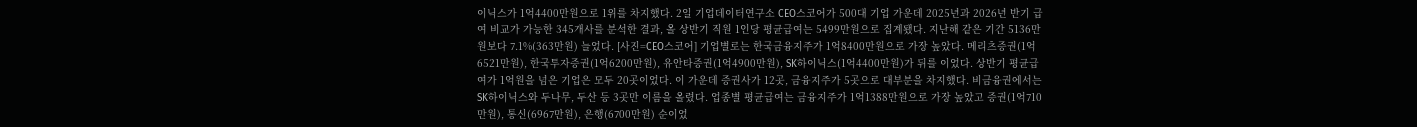이닉스가 1억4400만원으로 1위를 차지했다. 2일 기업데이터연구소 CEO스코어가 500대 기업 가운데 2025년과 2026년 반기 급여 비교가 가능한 345개사를 분석한 결과, 올 상반기 직원 1인당 평균급여는 5499만원으로 집계됐다. 지난해 같은 기간 5136만원보다 7.1%(363만원) 늘었다. [사진=CEO스코어] 기업별로는 한국금융지주가 1억8400만원으로 가장 높았다. 메리츠증권(1억6521만원), 한국투자증권(1억6200만원), 유안타증권(1억4900만원), SK하이닉스(1억4400만원)가 뒤를 이었다. 상반기 평균급여가 1억원을 넘은 기업은 모두 20곳이었다. 이 가운데 증권사가 12곳, 금융지주가 5곳으로 대부분을 차지했다. 비금융권에서는 SK하이닉스와 두나무, 두산 등 3곳만 이름을 올렸다. 업종별 평균급여는 금융지주가 1억1388만원으로 가장 높았고 증권(1억710만원), 통신(6967만원), 은행(6700만원) 순이었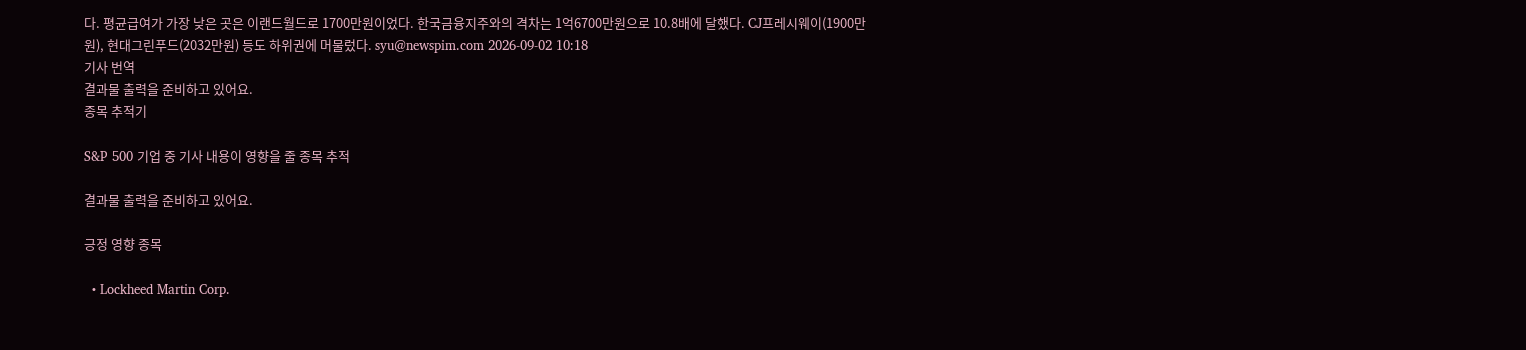다. 평균급여가 가장 낮은 곳은 이랜드월드로 1700만원이었다. 한국금융지주와의 격차는 1억6700만원으로 10.8배에 달했다. CJ프레시웨이(1900만원), 현대그린푸드(2032만원) 등도 하위권에 머물렀다. syu@newspim.com 2026-09-02 10:18
기사 번역
결과물 출력을 준비하고 있어요.
종목 추적기

S&P 500 기업 중 기사 내용이 영향을 줄 종목 추적

결과물 출력을 준비하고 있어요.

긍정 영향 종목

  • Lockheed Martin Corp.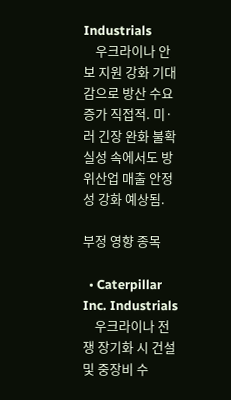Industrials
    우크라이나 안보 지원 강화 기대감으로 방산 수요 증가 직접적. 미·러 긴장 완화 불확실성 속에서도 방위산업 매출 안정성 강화 예상됨.

부정 영향 종목

  • Caterpillar Inc. Industrials
    우크라이나 전쟁 장기화 시 건설 및 중장비 수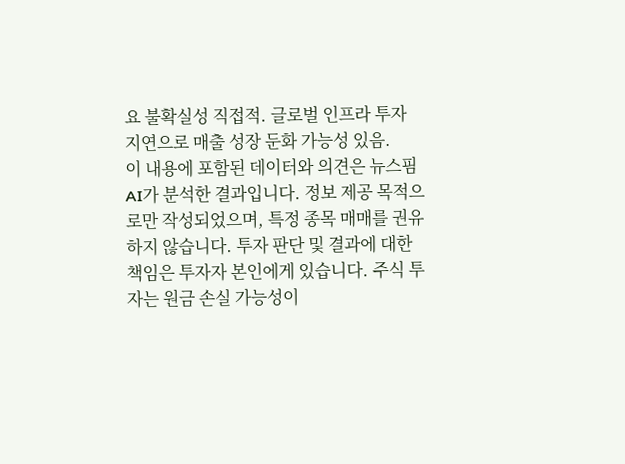요 불확실성 직접적. 글로벌 인프라 투자 지연으로 매출 성장 둔화 가능성 있음.
이 내용에 포함된 데이터와 의견은 뉴스핌 AI가 분석한 결과입니다. 정보 제공 목적으로만 작성되었으며, 특정 종목 매매를 권유하지 않습니다. 투자 판단 및 결과에 대한 책임은 투자자 본인에게 있습니다. 주식 투자는 원금 손실 가능성이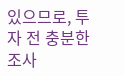있으므로, 투자 전 충분한 조사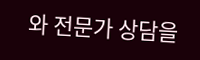와 전문가 상담을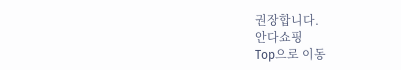권장합니다.
안다쇼핑
Top으로 이동